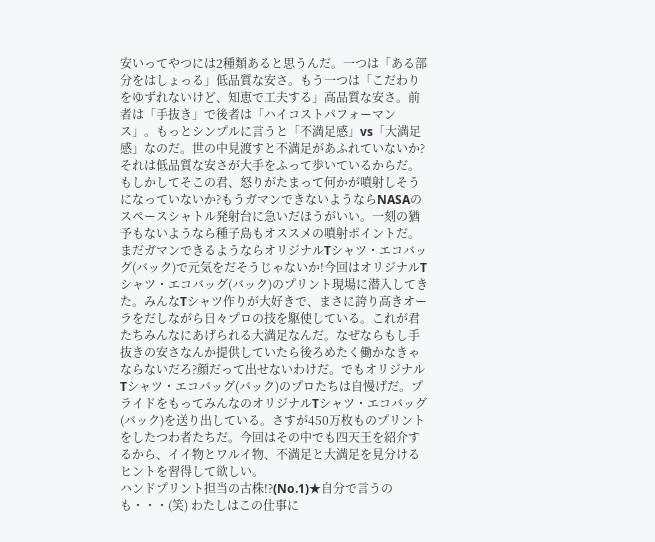安いってやつには2種類あると思うんだ。一つは「ある部分をはしょっる」低品質な安さ。もう一つは「こだわりをゆずれないけど、知恵で工夫する」高品質な安さ。前者は「手抜き」で後者は「ハイコストパフォーマンス」。もっとシンプルに言うと「不満足感」vs「大満足感」なのだ。世の中見渡すと不満足があふれていないか?それは低品質な安さが大手をふって歩いているからだ。もしかしてそこの君、怒りがたまって何かが噴射しそうになっていないか?もうガマンできないようならNASAのスペースシャトル発射台に急いだほうがいい。一刻の猶予もないようなら種子島もオススメの噴射ポイントだ。まだガマンできるようならオリジナルTシャツ・エコバッグ(バック)で元気をだそうじゃないか!今回はオリジナルTシャツ・エコバッグ(バック)のプリント現場に潜入してきた。みんなTシャツ作りが大好きで、まさに誇り高きオーラをだしながら日々プロの技を駆使している。これが君たちみんなにあげられる大満足なんだ。なぜならもし手抜きの安さなんか提供していたら後ろめたく働かなきゃならないだろ?顔だって出せないわけだ。でもオリジナルTシャツ・エコバッグ(バック)のプロたちは自慢げだ。プライドをもってみんなのオリジナルTシャツ・エコバッグ(バック)を送り出している。さすが450万枚ものプリントをしたつわ者たちだ。今回はその中でも四天王を紹介するから、イイ物とワルイ物、不満足と大満足を見分けるヒントを習得して欲しい。
ハンドプリント担当の古株!?(No.1)★自分で言うのも・・・(笑) わたしはこの仕事に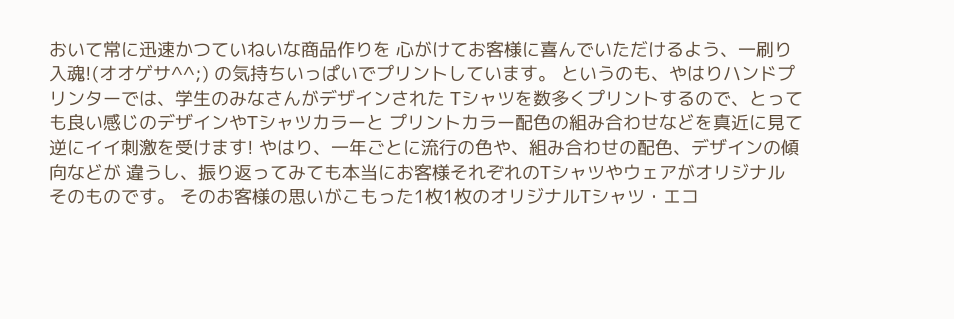おいて常に迅速かつていねいな商品作りを 心がけてお客様に喜んでいただけるよう、一刷り入魂!(オオゲサ^^;) の気持ちいっぱいでプリントしています。 というのも、やはりハンドプリンターでは、学生のみなさんがデザインされた Tシャツを数多くプリントするので、とっても良い感じのデザインやTシャツカラーと プリントカラー配色の組み合わせなどを真近に見て逆にイイ刺激を受けます! やはり、一年ごとに流行の色や、組み合わせの配色、デザインの傾向などが 違うし、振り返ってみても本当にお客様それぞれのTシャツやウェアがオリジナル そのものです。 そのお客様の思いがこもった1枚1枚のオリジナルTシャツ・エコ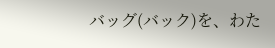バッグ(バック)を、わた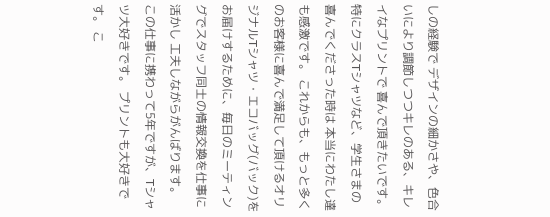しの経験で デザインの細かさや、色合いにより調節しつつキレのある、キレイなプリントで 喜んで頂きたいです。 特にクラスTシャツなど、学生さまの喜んでくださった時は 本当にわたし達も感激です。 これからも、もっと多くのお客様に喜んで満足して頂けるオリジナルTシャツ・エコバッグ(バック)を お届けするために、毎日のミーティングでスタッフ同士の情報交換を仕事に活かし 工夫しながらがんばります。
この仕事に携わって5年ですが、Tシャツ大好きです。 プリントも大好きです。 こ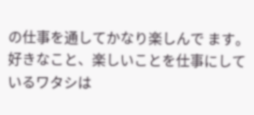の仕事を通してかなり楽しんで ます。 好きなこと、楽しいことを仕事にしているワタシは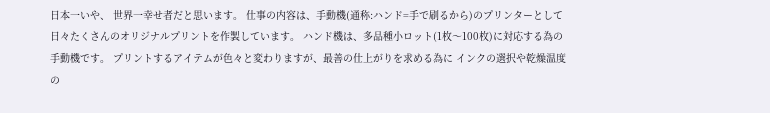日本一いや、 世界一幸せ者だと思います。 仕事の内容は、手動機(通称:ハンド=手で刷るから)のプリンターとして 日々たくさんのオリジナルプリントを作製しています。 ハンド機は、多品種小ロット(1枚〜100枚)に対応する為の手動機です。 プリントするアイテムが色々と変わりますが、最善の仕上がりを求める為に インクの選択や乾燥温度の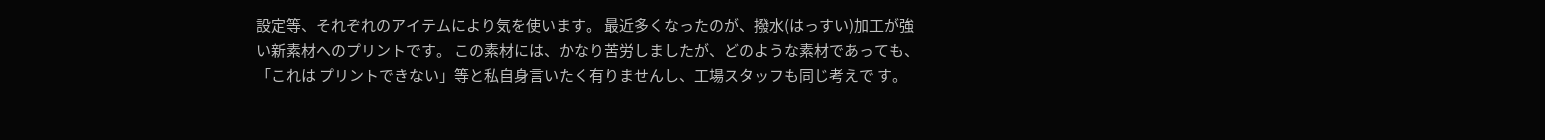設定等、それぞれのアイテムにより気を使います。 最近多くなったのが、撥水(はっすい)加工が強い新素材へのプリントです。 この素材には、かなり苦労しましたが、どのような素材であっても、「これは プリントできない」等と私自身言いたく有りませんし、工場スタッフも同じ考えで す。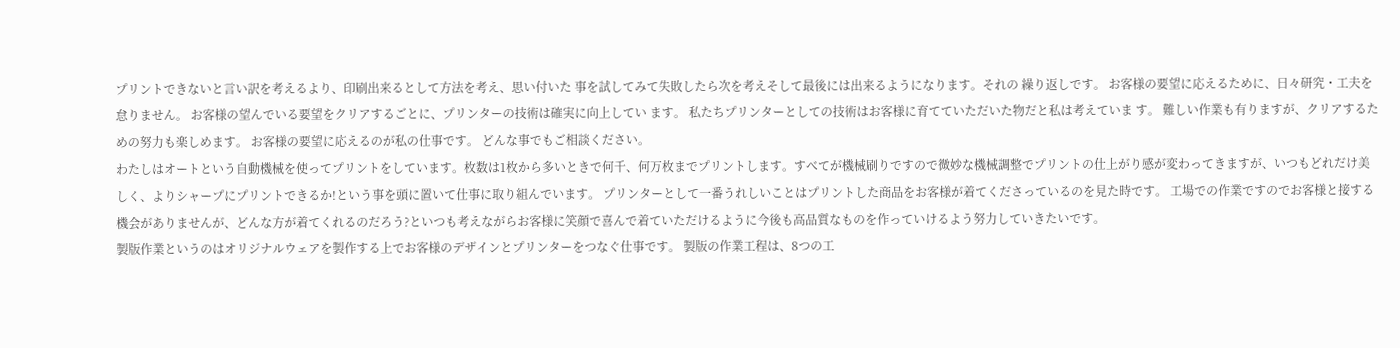プリントできないと言い訳を考えるより、印刷出来るとして方法を考え、思い付いた 事を試してみて失敗したら次を考えそして最後には出来るようになります。それの 繰り返しです。 お客様の要望に応えるために、日々研究・工夫を怠りません。 お客様の望んでいる要望をクリアするごとに、プリンターの技術は確実に向上してい ます。 私たちプリンターとしての技術はお客様に育てていただいた物だと私は考えていま す。 難しい作業も有りますが、クリアするための努力も楽しめます。 お客様の要望に応えるのが私の仕事です。 どんな事でもご相談ください。
わたしはオートという自動機械を使ってプリントをしています。枚数は1枚から多いときで何千、何万枚までプリントします。すべてが機械刷りですので微妙な機械調整でプリントの仕上がり感が変わってきますが、いつもどれだけ美しく、よりシャープにプリントできるか!という事を頭に置いて仕事に取り組んでいます。 プリンターとして一番うれしいことはプリントした商品をお客様が着てくださっているのを見た時です。 工場での作業ですのでお客様と接する機会がありませんが、どんな方が着てくれるのだろう?といつも考えながらお客様に笑顔で喜んで着ていただけるように今後も高品質なものを作っていけるよう努力していきたいです。
製版作業というのはオリジナルウェアを製作する上でお客様のデザインとプリンターをつなぐ仕事です。 製版の作業工程は、8つの工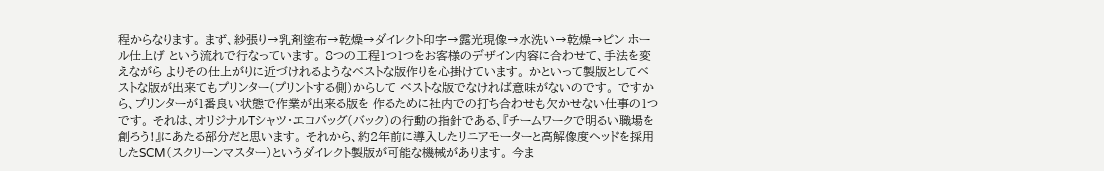程からなります。 まず、紗張り→乳剤塗布→乾燥→ダイレクト印字→露光現像→水洗い→乾燥→ピン ホール仕上げ という流れで行なっています。 8つの工程1つ1つをお客様のデザイン内容に合わせて、手法を変えながら よりその仕上がりに近づけれるようなベストな版作りを心掛けています。 かといって製版としてベストな版が出来てもプリンター(プリントする側)からして ベストな版でなければ意味がないのです。 ですから、プリンターが1番良い状態で作業が出来る版を 作るために社内での打ち合わせも欠かせない仕事の1つです。 それは、オリジナルTシャツ・エコバッグ(バック)の行動の指針である、『チームワークで明るい職場を創ろう!』にあたる部分だと思います。 それから、約2年前に導入したリニアモーターと高解像度ヘッドを採用したSCM(スクリーンマスター)というダイレクト製版が可能な機械があります。 今ま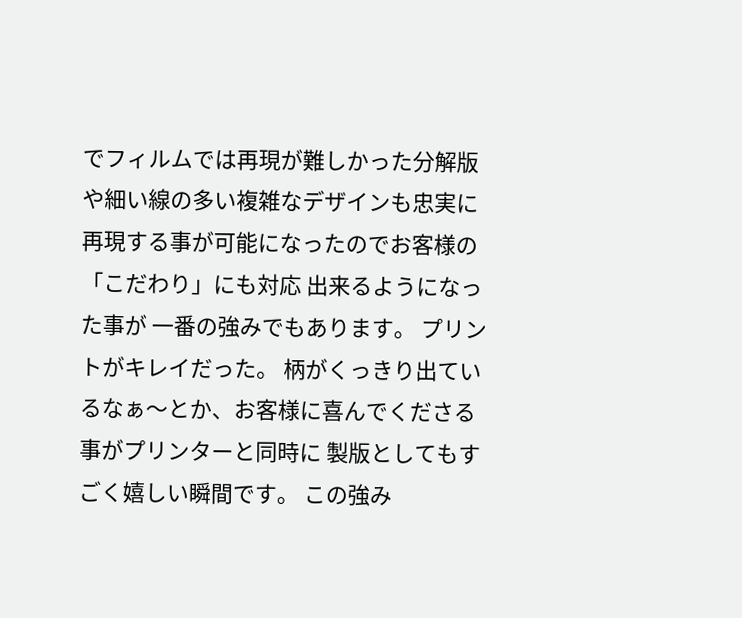でフィルムでは再現が難しかった分解版や細い線の多い複雑なデザインも忠実に再現する事が可能になったのでお客様の「こだわり」にも対応 出来るようになった事が 一番の強みでもあります。 プリントがキレイだった。 柄がくっきり出ているなぁ〜とか、お客様に喜んでくださる事がプリンターと同時に 製版としてもすごく嬉しい瞬間です。 この強み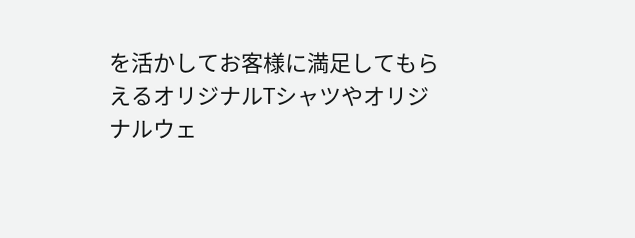を活かしてお客様に満足してもらえるオリジナルTシャツやオリジナルウェ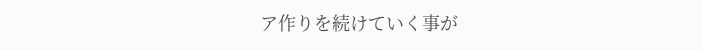ア作りを続けていく事が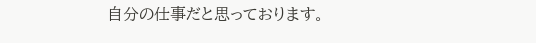自分の仕事だと思っております。